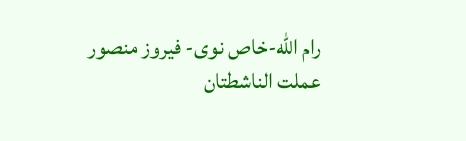رام الله-خاص نوى- فيروز منصور
عملت الناشطتان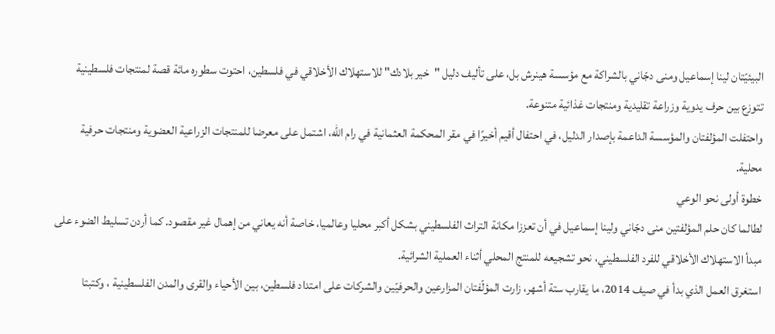البيئيّتان لينا إسماعيل ومنى دجّاني بالشراكة مع مؤسسة هينرش بل، على تأليف دليل "خير بلادك" للاستهلاك الأخلاقي في فلسطين، احتوت سطوره مائة قصة لمنتجات فلسطينية تتوزع بين حرف يدوية وزراعة تقليدية ومنتجات غذائية متنوعة.
واحتفلت المؤلفتان والمؤسسة الداعمة بإصدار الدليل، في احتفال أقيم أخيرًا في مقر المحكمة العثمانية في رام الله، اشتمل على معرضا للمنتجات الزراعية العضوية ومنتجات حرفية محلية.
خطوة أولى نحو الوعي
لطالما كان حلم المؤلفتين منى دجّاني ولينا إسماعيل في أن تعززا مكانة التراث الفلسطيني بشكل أكبر محليا وعالميا، خاصة أنه يعاني من إهمال غير مقصود. كما أردن تسليط الضوء على مبدأ الاستهلاك الأخلاقي للفرد الفلسطيني، نحو تشجيعه للمنتج المحلي أثناء العملية الشرائية.
استغرق العمل الذي بدأ في صيف 2014، ما يقارب ستة أشهر، زارت المؤلّفتان المزارعين والحرفيّين والشركات على امتداد فلسطين، بين الأحياء والقرى والمدن الفلسطينية ، وكتبتا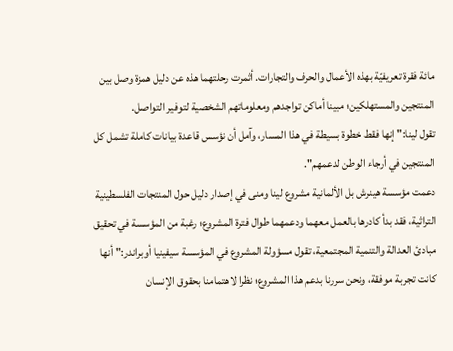مائة فقرة تعريفيّة بهذه الأعمال والحرف والتجارات. أثمرت رحلتهما هذه عن دليل همزة وصل بين المنتجين والمستهلكين؛ مبينا أماكن تواجدهم ومعلوماتهم الشخصية لتوفير التواصل.
تقول لينا:" إنها فقط خطوة بسيطة في هذا المسار، وآمل أن نؤسس قاعدة بيانات كاملة تشمل كل المنتجين في أرجاء الوطن لدعمهم".
دعمت مؤسسة هينرش بل الألمانية مشروع لينا ومنى في إصدار دليل حول المنتجات الفلسطينية التراثية، فقد بدأ كادرها بالعمل معهما ودعمهما طوال فترة المشروع؛ رغبة من المؤسسة في تحقيق مبادئ العدالة والتنمية المجتمعية، تقول مسؤولة المشروع في المؤسسة سيفينيا أوبراندر:" أنها كانت تجربة موفقة، ونحن سررنا بدعم هذا المشروع؛ نظرا لاهتمامنا بحقوق الإنسان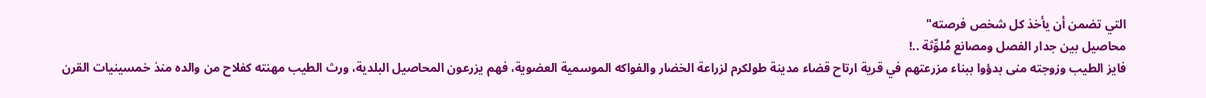التي تضمن أن يأخذ كل شخص فرصته"
محاصيل بين جدار الفصل ومصانع مُلوِّثة ..!
فايز الطيب وزوجته منى بدؤوا ببناء مزرعتهم في قرية ارتاح قضاء مدينة طولكرم لزراعة الخضار والفواكه الموسمية العضوية، فهم يزرعون المحاصيل البلدية، ورث الطيب مهنته كفلاح من والده منذ خمسينيات القرن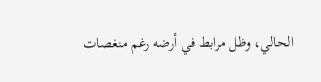الحالي، وظل مرابط في أرضه رغم منغصات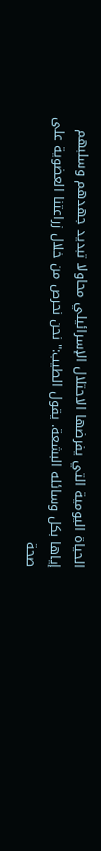الحياة اليومية التي يفرضها الاحتلال الإسرائيلي محاولا تبديد جهدهم وسلبهم إياها بكل وسائله البشعة. يقول الطيب:" نحن نحرص من خلال زراعتنا العضوية على صحة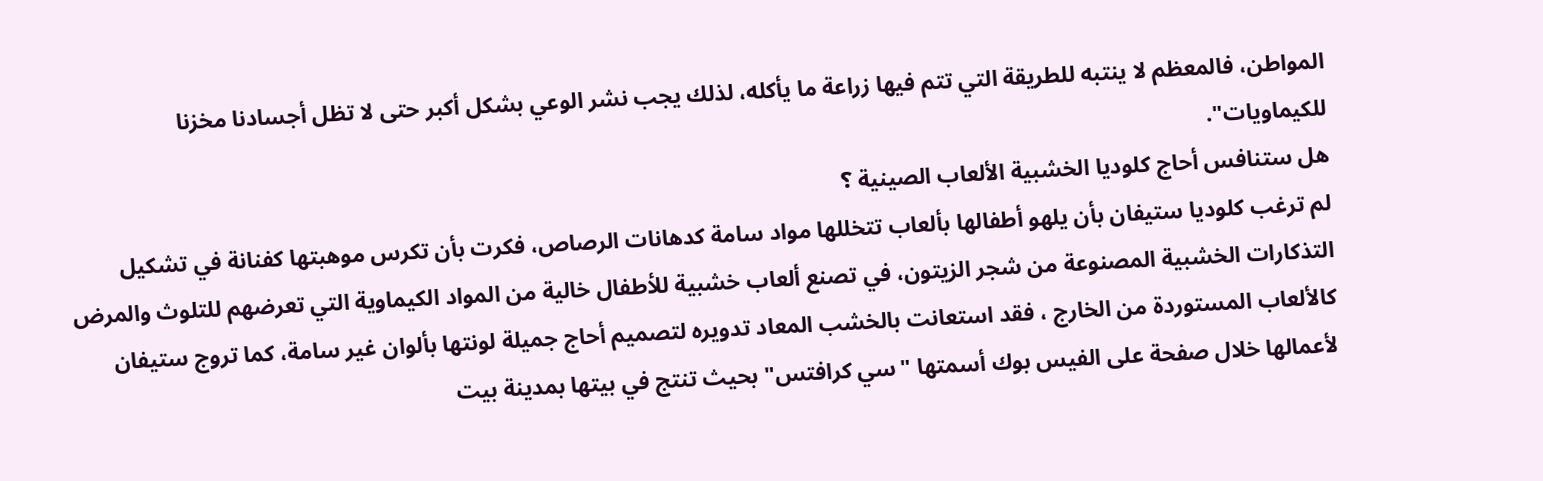المواطن، فالمعظم لا ينتبه للطريقة التي تتم فيها زراعة ما يأكله، لذلك يجب نشر الوعي بشكل أكبر حتى لا تظل أجسادنا مخزنا للكيماويات".
هل ستنافس أحاج كلوديا الخشبية الألعاب الصينية ؟
لم ترغب كلوديا ستيفان بأن يلهو أطفالها بألعاب تتخللها مواد سامة كدهانات الرصاص، فكرت بأن تكرس موهبتها كفنانة في تشكيل التذكارات الخشبية المصنوعة من شجر الزيتون، في تصنع ألعاب خشبية للأطفال خالية من المواد الكيماوية التي تعرضهم للتلوث والمرض كالألعاب المستوردة من الخارج ، فقد استعانت بالخشب المعاد تدويره لتصميم أحاج جميلة لونتها بألوان غير سامة، كما تروج ستيفان لأعمالها خلال صفحة على الفيس بوك أسمتها "سي كرافتس" بحيث تنتج في بيتها بمدينة بيت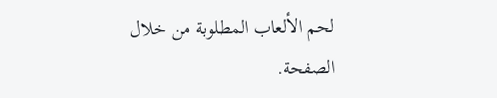لحم الألعاب المطلوبة من خلال الصفحة.